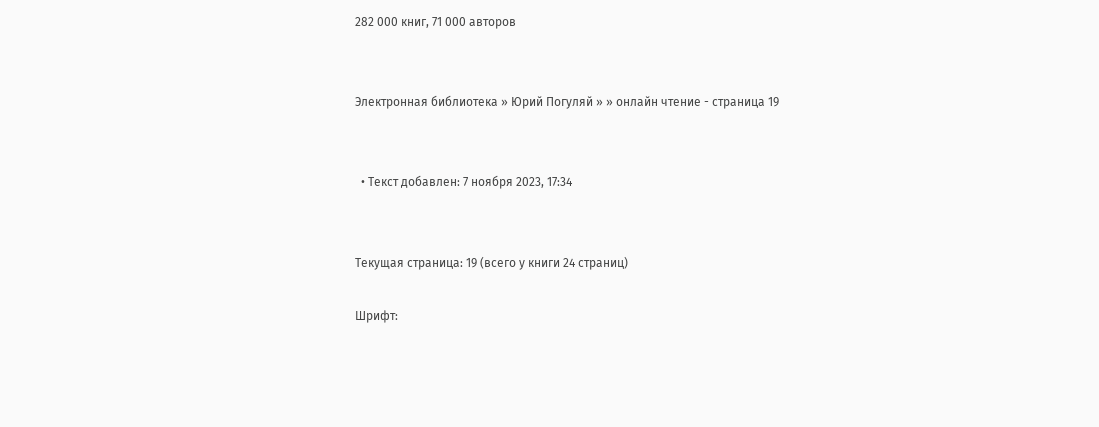282 000 книг, 71 000 авторов


Электронная библиотека » Юрий Погуляй » » онлайн чтение - страница 19


  • Текст добавлен: 7 ноября 2023, 17:34


Текущая страница: 19 (всего у книги 24 страниц)

Шрифт: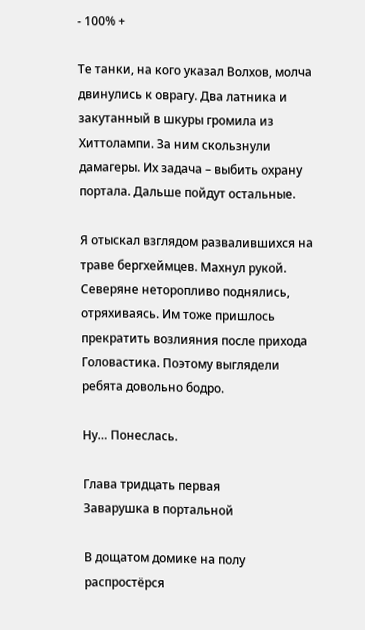- 100% +

Те танки, на кого указал Волхов, молча двинулись к оврагу. Два латника и закутанный в шкуры громила из Хиттолампи. За ним скользнули дамагеры. Их задача – выбить охрану портала. Дальше пойдут остальные.

Я отыскал взглядом развалившихся на траве бергхеймцев. Махнул рукой. Северяне неторопливо поднялись, отряхиваясь. Им тоже пришлось прекратить возлияния после прихода Головастика. Поэтому выглядели ребята довольно бодро.

Ну… Понеслась.

Глава тридцать первая
Заварушка в портальной

В дощатом домике на полу распростёрся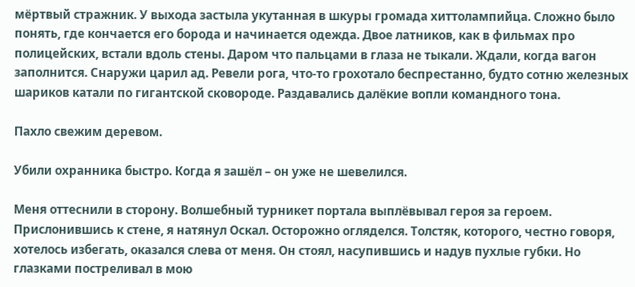мёртвый стражник. У выхода застыла укутанная в шкуры громада хиттолампийца. Сложно было понять, где кончается его борода и начинается одежда. Двое латников, как в фильмах про полицейских, встали вдоль стены. Даром что пальцами в глаза не тыкали. Ждали, когда вагон заполнится. Снаружи царил ад. Ревели рога, что-то грохотало беспрестанно, будто сотню железных шариков катали по гигантской сковороде. Раздавались далёкие вопли командного тона.

Пахло свежим деревом.

Убили охранника быстро. Когда я зашёл – он уже не шевелился.

Меня оттеснили в сторону. Волшебный турникет портала выплёвывал героя за героем. Прислонившись к стене, я натянул Оскал. Осторожно огляделся. Толстяк, которого, честно говоря, хотелось избегать, оказался слева от меня. Он стоял, насупившись и надув пухлые губки. Но глазками постреливал в мою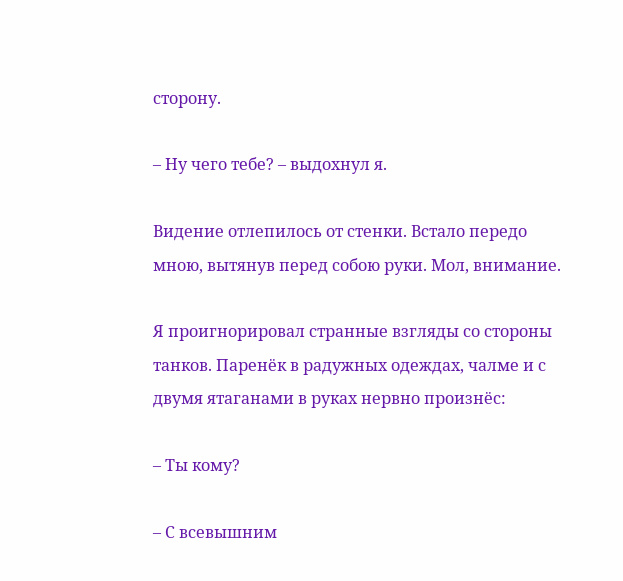сторону.

– Ну чего тебе? – выдохнул я.

Видение отлепилось от стенки. Встало передо мною, вытянув перед собою руки. Мол, внимание.

Я проигнорировал странные взгляды со стороны танков. Паренёк в радужных одеждах, чалме и с двумя ятаганами в руках нервно произнёс:

– Ты кому?

– С всевышним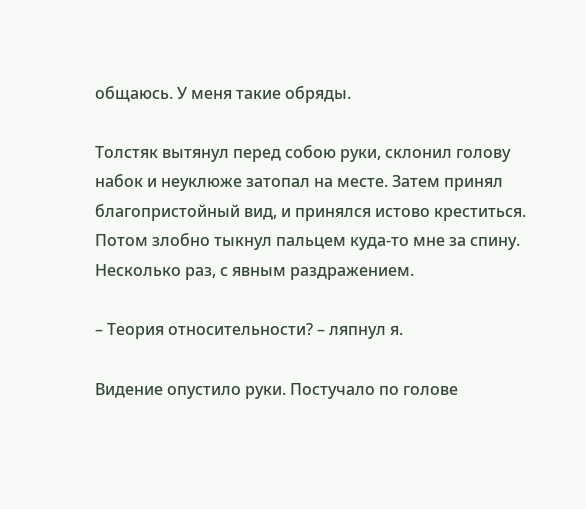общаюсь. У меня такие обряды.

Толстяк вытянул перед собою руки, склонил голову набок и неуклюже затопал на месте. Затем принял благопристойный вид, и принялся истово креститься. Потом злобно тыкнул пальцем куда-то мне за спину. Несколько раз, с явным раздражением.

– Теория относительности? – ляпнул я.

Видение опустило руки. Постучало по голове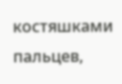костяшками пальцев,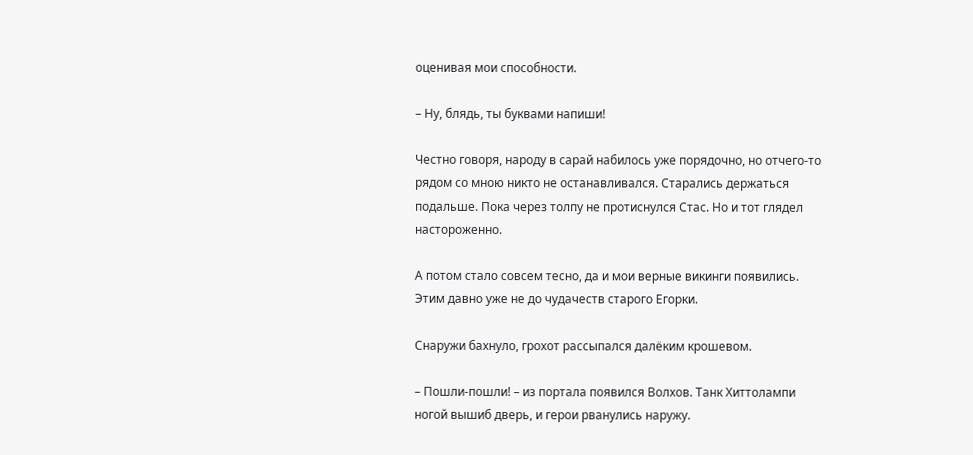оценивая мои способности.

– Ну, блядь, ты буквами напиши!

Честно говоря, народу в сарай набилось уже порядочно, но отчего-то рядом со мною никто не останавливался. Старались держаться подальше. Пока через толпу не протиснулся Стас. Но и тот глядел настороженно.

А потом стало совсем тесно, да и мои верные викинги появились. Этим давно уже не до чудачеств старого Егорки.

Снаружи бахнуло, грохот рассыпался далёким крошевом.

– Пошли-пошли! – из портала появился Волхов. Танк Хиттолампи ногой вышиб дверь, и герои рванулись наружу.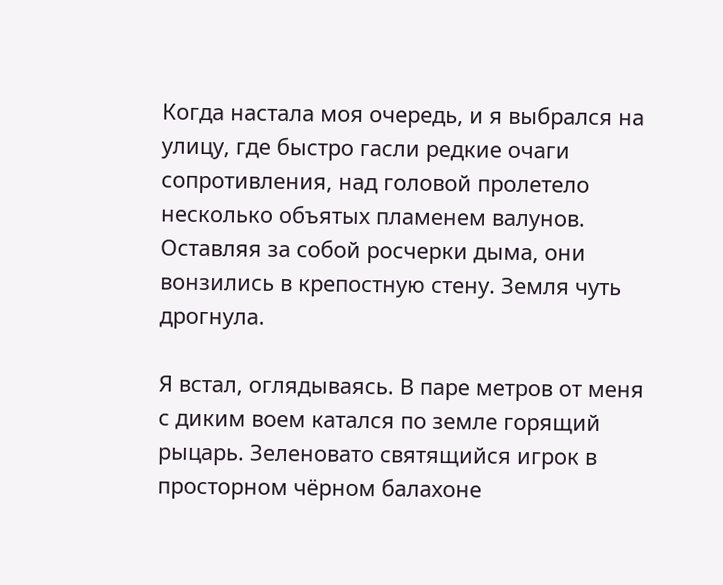Когда настала моя очередь, и я выбрался на улицу, где быстро гасли редкие очаги сопротивления, над головой пролетело несколько объятых пламенем валунов. Оставляя за собой росчерки дыма, они вонзились в крепостную стену. Земля чуть дрогнула.

Я встал, оглядываясь. В паре метров от меня с диким воем катался по земле горящий рыцарь. Зеленовато святящийся игрок в просторном чёрном балахоне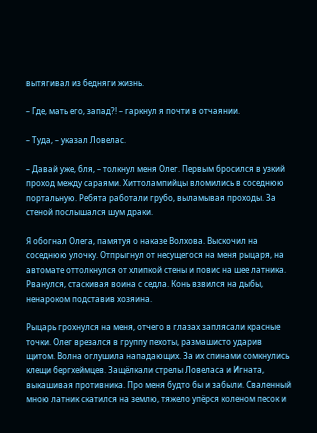вытягивал из бедняги жизнь.

– Где, мать его, запад?! – гаркнул я почти в отчаянии.

– Туда, – указал Ловелас.

– Давай уже, бля, – толкнул меня Олег. Первым бросился в узкий проход между сараями. Хиттолампийцы вломились в соседнюю портальную. Ребята работали грубо, выламывая проходы. За стеной послышался шум драки.

Я обогнал Олега, памятуя о наказе Волхова. Выскочил на соседнюю улочку. Отпрыгнул от несущегося на меня рыцаря, на автомате оттолкнулся от хлипкой стены и повис на шее латника. Рванулся, стаскивая воина с седла. Конь взвился на дыбы, ненароком подставив хозяина.

Рыцарь грохнулся на меня, отчего в глазах заплясали красные точки. Олег врезался в группу пехоты, размашисто ударив щитом. Волна оглушила нападающих. За их спинами сомкнулись клещи бергхеймцев. Защёлкали стрелы Ловеласа и Игната, выкашивая противника. Про меня будто бы и забыли. Сваленный мною латник скатился на землю, тяжело упёрся коленом песок и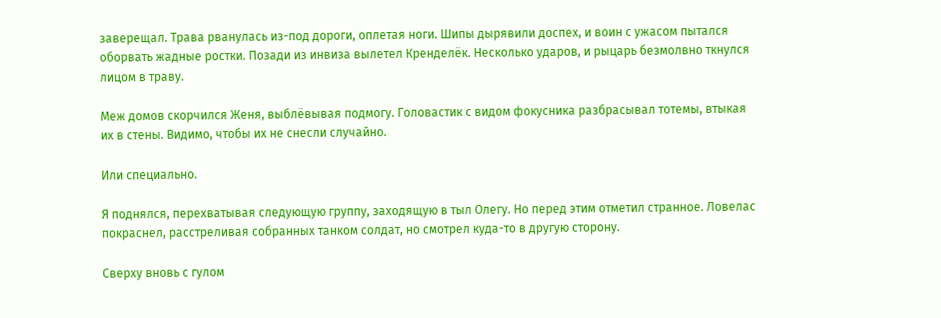заверещал. Трава рванулась из-под дороги, оплетая ноги. Шипы дырявили доспех, и воин с ужасом пытался оборвать жадные ростки. Позади из инвиза вылетел Кренделёк. Несколько ударов, и рыцарь безмолвно ткнулся лицом в траву.

Меж домов скорчился Женя, выблёвывая подмогу. Головастик с видом фокусника разбрасывал тотемы, втыкая их в стены. Видимо, чтобы их не снесли случайно.

Или специально.

Я поднялся, перехватывая следующую группу, заходящую в тыл Олегу. Но перед этим отметил странное. Ловелас покраснел, расстреливая собранных танком солдат, но смотрел куда-то в другую сторону.

Сверху вновь с гулом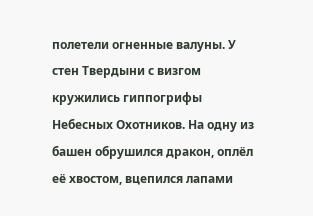полетели огненные валуны. У стен Твердыни с визгом кружились гиппогрифы Небесных Охотников. На одну из башен обрушился дракон, оплёл её хвостом, вцепился лапами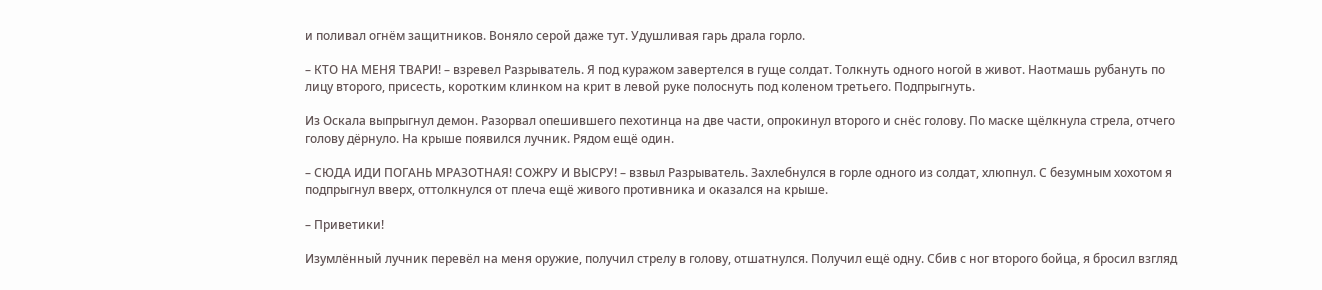и поливал огнём защитников. Воняло серой даже тут. Удушливая гарь драла горло.

– КТО НА МЕНЯ ТВАРИ! – взревел Разрыватель. Я под куражом завертелся в гуще солдат. Толкнуть одного ногой в живот. Наотмашь рубануть по лицу второго, присесть, коротким клинком на крит в левой руке полоснуть под коленом третьего. Подпрыгнуть.

Из Оскала выпрыгнул демон. Разорвал опешившего пехотинца на две части, опрокинул второго и снёс голову. По маске щёлкнула стрела, отчего голову дёрнуло. На крыше появился лучник. Рядом ещё один.

– СЮДА ИДИ ПОГАНЬ МРАЗОТНАЯ! СОЖРУ И ВЫСРУ! – взвыл Разрыватель. Захлебнулся в горле одного из солдат, хлюпнул. С безумным хохотом я подпрыгнул вверх, оттолкнулся от плеча ещё живого противника и оказался на крыше.

– Приветики!

Изумлённый лучник перевёл на меня оружие, получил стрелу в голову, отшатнулся. Получил ещё одну. Сбив с ног второго бойца, я бросил взгляд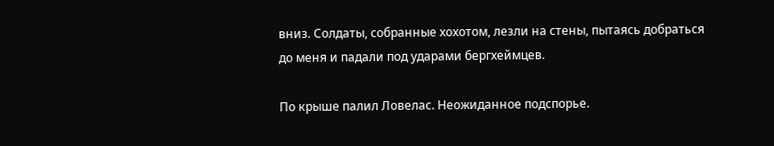вниз. Солдаты, собранные хохотом, лезли на стены, пытаясь добраться до меня и падали под ударами бергхеймцев.

По крыше палил Ловелас. Неожиданное подспорье.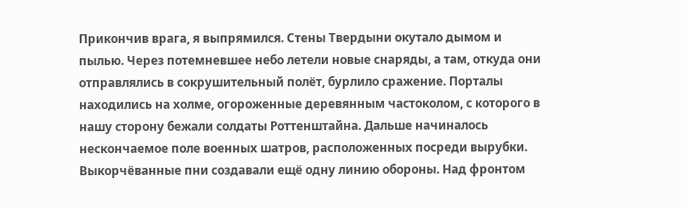Прикончив врага, я выпрямился. Стены Твердыни окутало дымом и пылью. Через потемневшее небо летели новые снаряды, а там, откуда они отправлялись в сокрушительный полёт, бурлило сражение. Порталы находились на холме, огороженные деревянным частоколом, с которого в нашу сторону бежали солдаты Роттенштайна. Дальше начиналось нескончаемое поле военных шатров, расположенных посреди вырубки. Выкорчёванные пни создавали ещё одну линию обороны. Над фронтом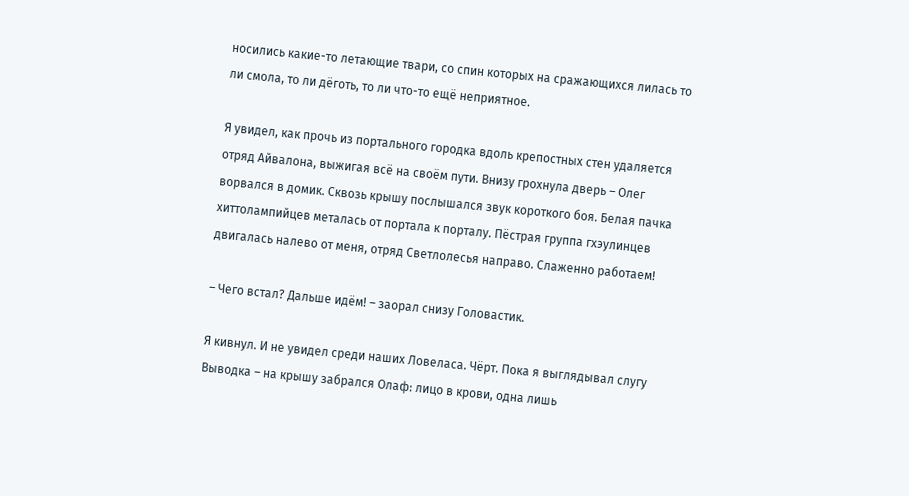носились какие-то летающие твари, со спин которых на сражающихся лилась то ли смола, то ли дёготь, то ли что-то ещё неприятное.

Я увидел, как прочь из портального городка вдоль крепостных стен удаляется отряд Айвалона, выжигая всё на своём пути. Внизу грохнула дверь – Олег ворвался в домик. Сквозь крышу послышался звук короткого боя. Белая пачка хиттолампийцев металась от портала к порталу. Пёстрая группа гхэулинцев двигалась налево от меня, отряд Светлолесья направо. Слаженно работаем!

– Чего встал? Дальше идём! – заорал снизу Головастик.

Я кивнул. И не увидел среди наших Ловеласа. Чёрт. Пока я выглядывал слугу Выводка – на крышу забрался Олаф: лицо в крови, одна лишь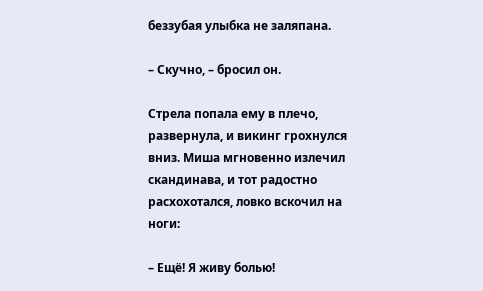беззубая улыбка не заляпана.

– Скучно, – бросил он.

Стрела попала ему в плечо, развернула, и викинг грохнулся вниз. Миша мгновенно излечил скандинава, и тот радостно расхохотался, ловко вскочил на ноги:

– Ещё! Я живу болью!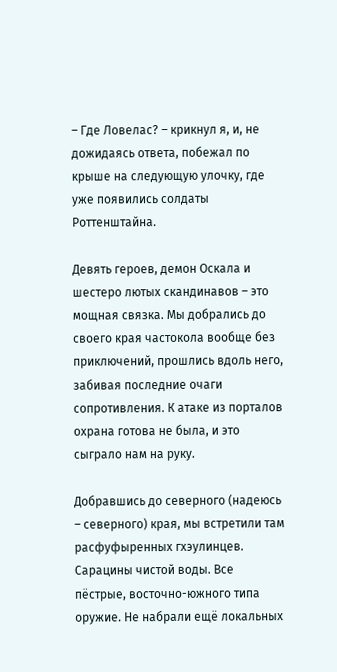– Где Ловелас? – крикнул я, и, не дожидаясь ответа, побежал по крыше на следующую улочку, где уже появились солдаты Роттенштайна.

Девять героев, демон Оскала и шестеро лютых скандинавов – это мощная связка. Мы добрались до своего края частокола вообще без приключений, прошлись вдоль него, забивая последние очаги сопротивления. К атаке из порталов охрана готова не была, и это сыграло нам на руку.

Добравшись до северного (надеюсь – северного) края, мы встретили там расфуфыренных гхэулинцев. Сарацины чистой воды. Все пёстрые, восточно-южного типа оружие. Не набрали ещё локальных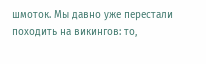шмоток. Мы давно уже перестали походить на викингов: то,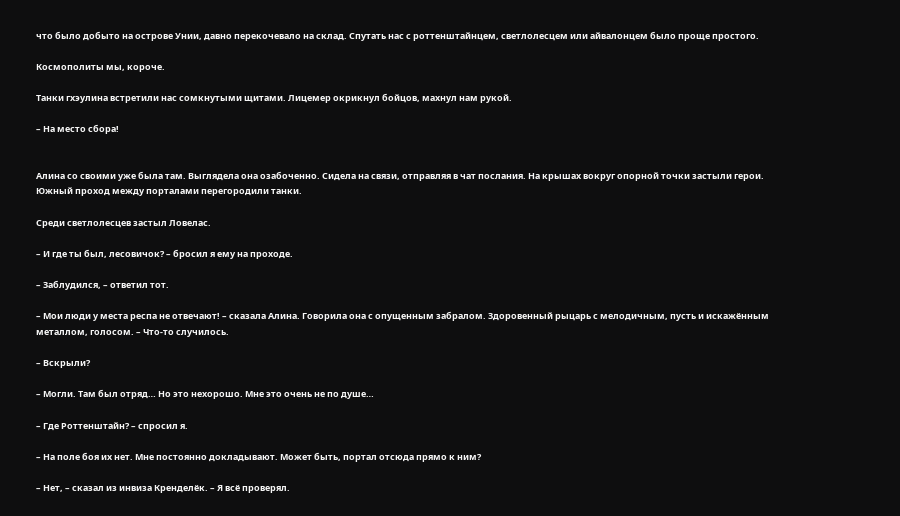что было добыто на острове Унии, давно перекочевало на склад. Спутать нас с роттенштайнцем, светлолесцем или айвалонцем было проще простого.

Космополиты мы, короче.

Танки гхэулина встретили нас сомкнутыми щитами. Лицемер окрикнул бойцов, махнул нам рукой.

– На место сбора!


Алина со своими уже была там. Выглядела она озабоченно. Сидела на связи, отправляя в чат послания. На крышах вокруг опорной точки застыли герои. Южный проход между порталами перегородили танки.

Среди светлолесцев застыл Ловелас.

– И где ты был, лесовичок? – бросил я ему на проходе.

– Заблудился, – ответил тот.

– Мои люди у места респа не отвечают! – сказала Алина. Говорила она с опущенным забралом. Здоровенный рыцарь с мелодичным, пусть и искажённым металлом, голосом. – Что-то случилось.

– Вскрыли?

– Могли. Там был отряд… Но это нехорошо. Мне это очень не по душе…

– Где Роттенштайн? – спросил я.

– На поле боя их нет. Мне постоянно докладывают. Может быть, портал отсюда прямо к ним?

– Нет, – сказал из инвиза Кренделёк. – Я всё проверял.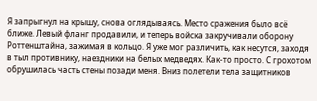Я запрыгнул на крышу, снова оглядываясь. Место сражения было всё ближе. Левый фланг продавили, и теперь войска закручивали оборону Роттенштайна, зажимая в кольцо. Я уже мог различить, как несутся, заходя в тыл противнику, наездники на белых медведях. Как-то просто. С грохотом обрушилась часть стены позади меня. Вниз полетели тела защитников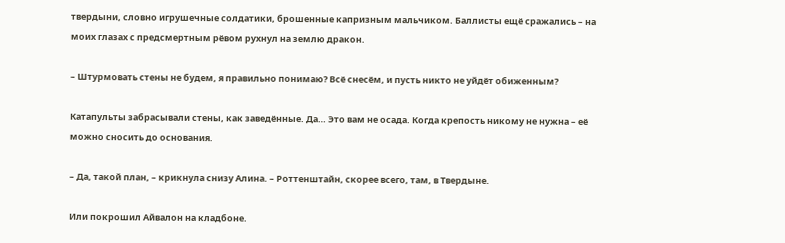твердыни, словно игрушечные солдатики, брошенные капризным мальчиком. Баллисты ещё сражались – на моих глазах с предсмертным рёвом рухнул на землю дракон.

– Штурмовать стены не будем, я правильно понимаю? Всё снесём, и пусть никто не уйдёт обиженным?

Катапульты забрасывали стены, как заведённые. Да… Это вам не осада. Когда крепость никому не нужна – её можно сносить до основания.

– Да, такой план, – крикнула снизу Алина. – Роттенштайн, скорее всего, там, в Твердыне.

Или покрошил Айвалон на кладбоне.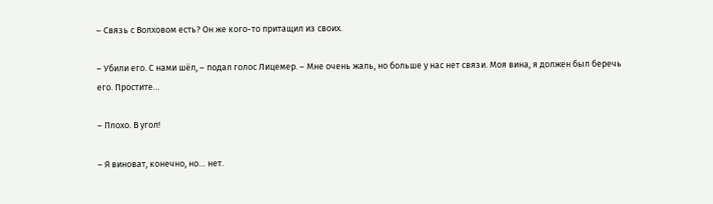– Связь с Волховом есть? Он же кого-то притащил из своих.

– Убили его. С нами шёл, – подал голос Лицемер. – Мне очень жаль, но больше у нас нет связи. Моя вина, я должен был беречь его. Простите…

– Плохо. В угол!

– Я виноват, конечно, но… нет.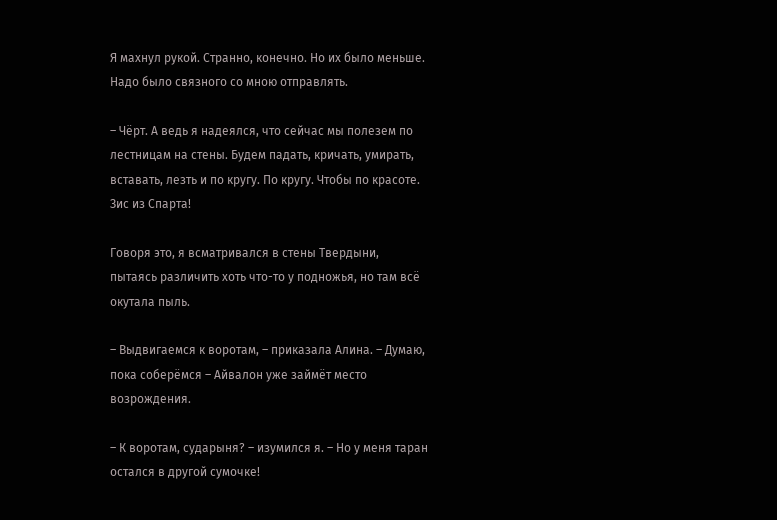Я махнул рукой. Странно, конечно. Но их было меньше. Надо было связного со мною отправлять.

– Чёрт. А ведь я надеялся, что сейчас мы полезем по лестницам на стены. Будем падать, кричать, умирать, вставать, лезть и по кругу. По кругу. Чтобы по красоте. Зис из Спарта!

Говоря это, я всматривался в стены Твердыни, пытаясь различить хоть что-то у подножья, но там всё окутала пыль.

– Выдвигаемся к воротам, – приказала Алина. – Думаю, пока соберёмся – Айвалон уже займёт место возрождения.

– К воротам, сударыня? – изумился я. – Но у меня таран остался в другой сумочке!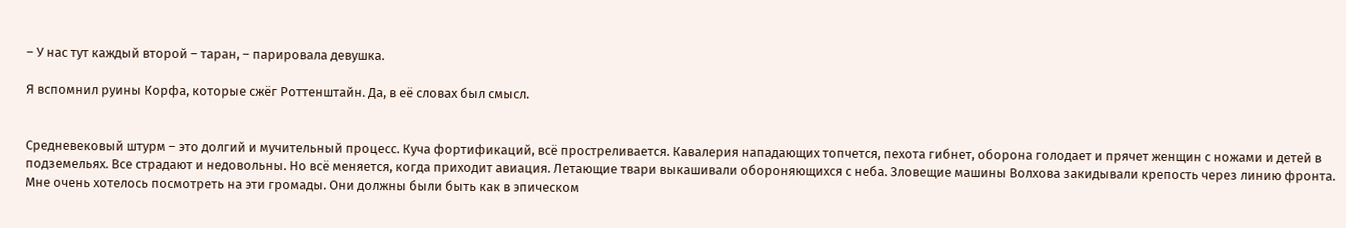– У нас тут каждый второй – таран, – парировала девушка.

Я вспомнил руины Корфа, которые сжёг Роттенштайн. Да, в её словах был смысл.


Средневековый штурм – это долгий и мучительный процесс. Куча фортификаций, всё простреливается. Кавалерия нападающих топчется, пехота гибнет, оборона голодает и прячет женщин с ножами и детей в подземельях. Все страдают и недовольны. Но всё меняется, когда приходит авиация. Летающие твари выкашивали обороняющихся с неба. Зловещие машины Волхова закидывали крепость через линию фронта. Мне очень хотелось посмотреть на эти громады. Они должны были быть как в эпическом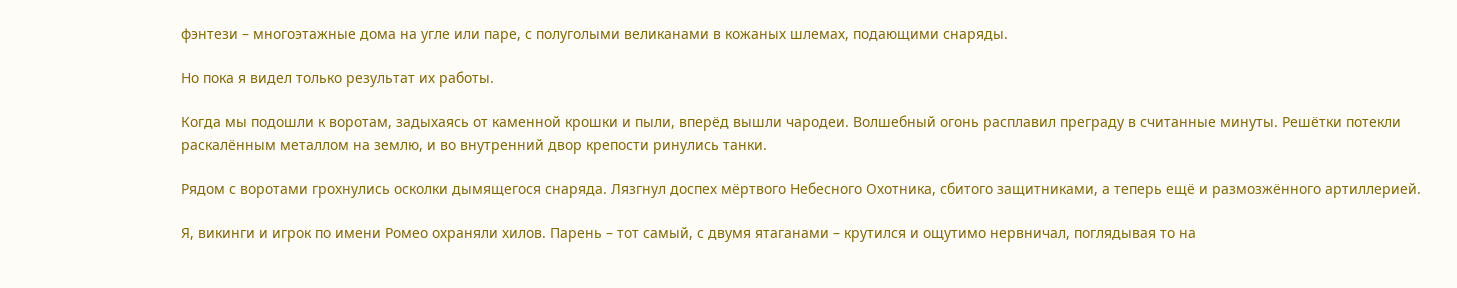фэнтези – многоэтажные дома на угле или паре, с полуголыми великанами в кожаных шлемах, подающими снаряды.

Но пока я видел только результат их работы.

Когда мы подошли к воротам, задыхаясь от каменной крошки и пыли, вперёд вышли чародеи. Волшебный огонь расплавил преграду в считанные минуты. Решётки потекли раскалённым металлом на землю, и во внутренний двор крепости ринулись танки.

Рядом с воротами грохнулись осколки дымящегося снаряда. Лязгнул доспех мёртвого Небесного Охотника, сбитого защитниками, а теперь ещё и размозжённого артиллерией.

Я, викинги и игрок по имени Ромео охраняли хилов. Парень – тот самый, с двумя ятаганами – крутился и ощутимо нервничал, поглядывая то на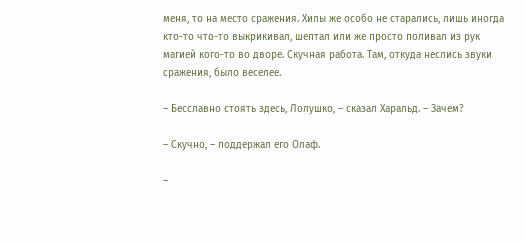меня, то на место сражения. Хилы же особо не старались, лишь иногда кто-то что-то выкрикивал, шептал или же просто поливал из рук магией кого-то во дворе. Скучная работа. Там, откуда неслись звуки сражения, было веселее.

– Бесславно стоять здесь, Лолушко, – сказал Харальд. – Зачем?

– Скучно, – поддержал его Олаф.

–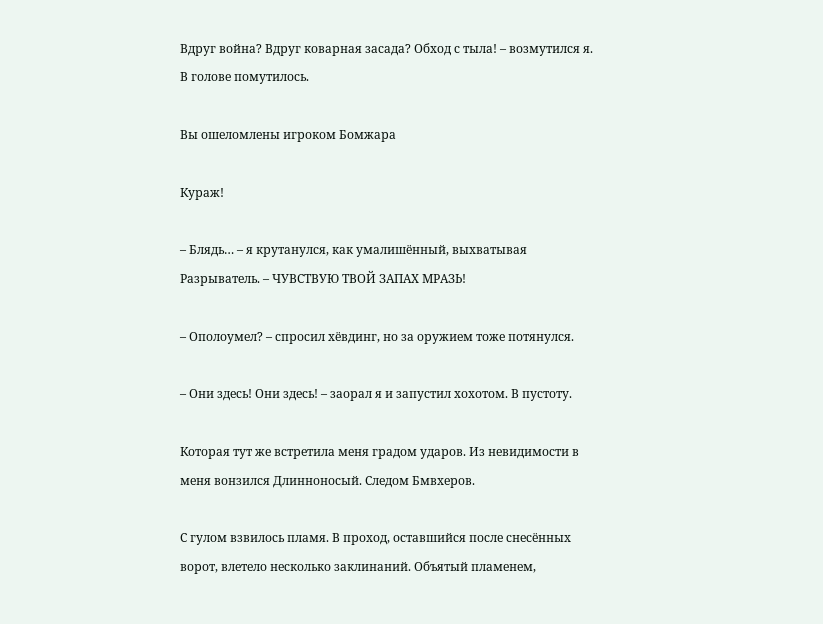Вдруг война? Вдруг коварная засада? Обход с тыла! – возмутился я. В голове помутилось.

Вы ошеломлены игроком Бомжара

Кураж!

– Блядь… – я крутанулся, как умалишённый, выхватывая Разрыватель. – ЧУВСТВУЮ ТВОЙ ЗАПАХ МРАЗЬ!

– Ополоумел? – спросил хёвдинг, но за оружием тоже потянулся.

– Они здесь! Они здесь! – заорал я и запустил хохотом. В пустоту.

Которая тут же встретила меня градом ударов. Из невидимости в меня вонзился Длинноносый. Следом Бмвхеров.

С гулом взвилось пламя. В проход, оставшийся после снесённых ворот, влетело несколько заклинаний. Объятый пламенем,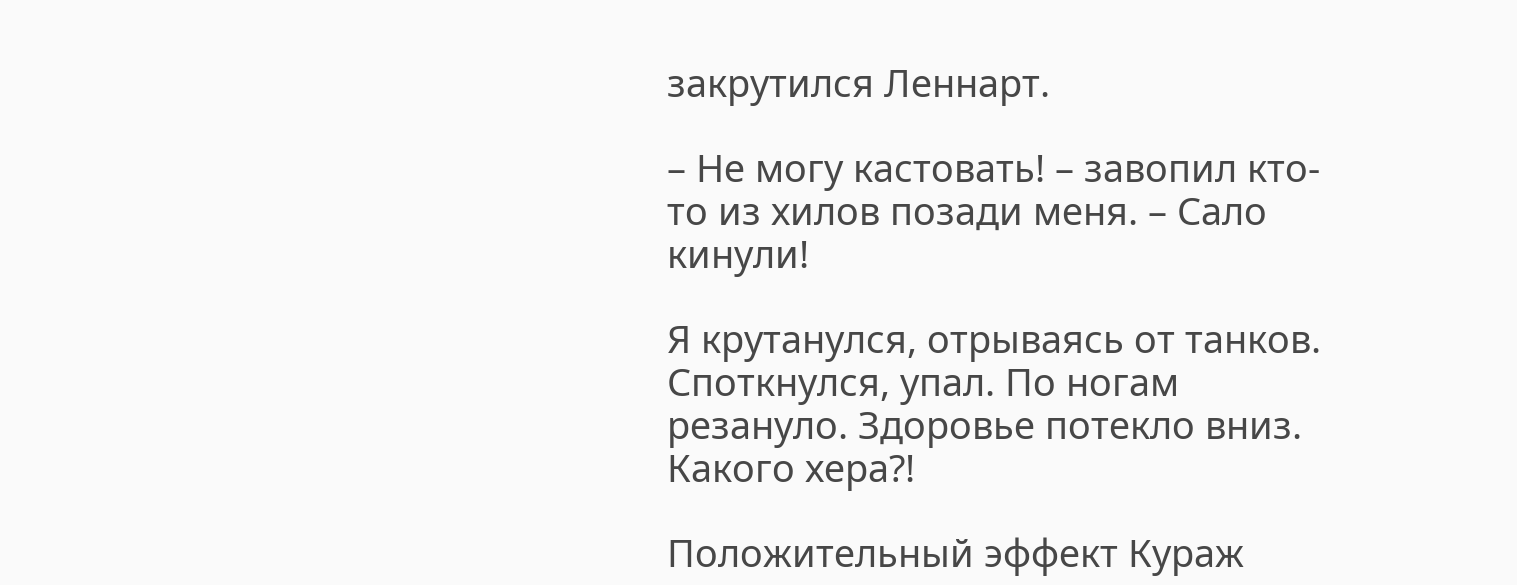закрутился Леннарт.

– Не могу кастовать! – завопил кто-то из хилов позади меня. – Сало кинули!

Я крутанулся, отрываясь от танков. Споткнулся, упал. По ногам резануло. Здоровье потекло вниз. Какого хера?!

Положительный эффект Кураж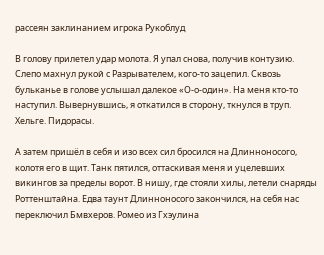рассеян заклинанием игрока Рукоблуд

В голову прилетел удар молота. Я упал снова, получив контузию. Слепо махнул рукой с Разрывателем, кого-то зацепил. Сквозь бульканье в голове услышал далекое «О-о-один». На меня кто-то наступил. Вывернувшись, я откатился в сторону, ткнулся в труп. Хельге. Пидорасы.

А затем пришёл в себя и изо всех сил бросился на Длинноносого, колотя его в щит. Танк пятился, оттаскивая меня и уцелевших викингов за пределы ворот. В нишу, где стояли хилы, летели снаряды Роттенштайна. Едва таунт Длинноносого закончился, на себя нас переключил Бмвхеров. Ромео из Гхэулина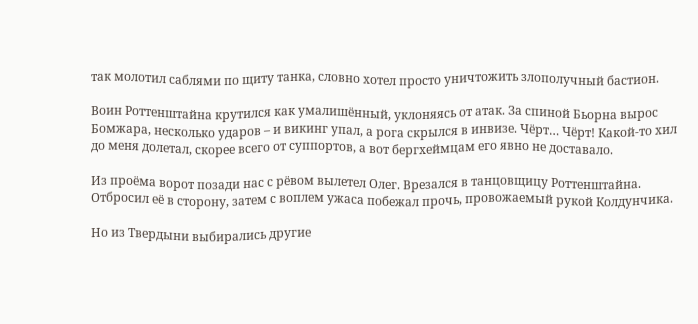так молотил саблями по щиту танка, словно хотел просто уничтожить злополучный бастион.

Воин Роттенштайна крутился как умалишённый, уклоняясь от атак. За спиной Бьорна вырос Бомжара, несколько ударов – и викинг упал, а рога скрылся в инвизе. Чёрт… Чёрт! Какой-то хил до меня долетал, скорее всего от суппортов, а вот бергхеймцам его явно не доставало.

Из проёма ворот позади нас с рёвом вылетел Олег. Врезался в танцовщицу Роттенштайна. Отбросил её в сторону, затем с воплем ужаса побежал прочь, провожаемый рукой Колдунчика.

Но из Твердыни выбирались другие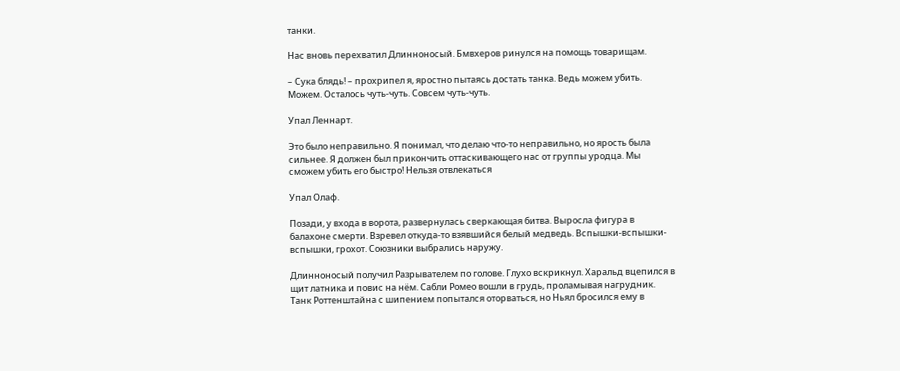танки.

Нас вновь перехватил Длинноносый. Бмвхеров ринулся на помощь товарищам.

– Сука блядь! – прохрипел я, яростно пытаясь достать танка. Ведь можем убить. Можем. Осталось чуть-чуть. Совсем чуть-чуть.

Упал Леннарт.

Это было неправильно. Я понимал, что делаю что-то неправильно, но ярость была сильнее. Я должен был прикончить оттаскивающего нас от группы уродца. Мы сможем убить его быстро! Нельзя отвлекаться

Упал Олаф.

Позади, у входа в ворота, развернулась сверкающая битва. Выросла фигура в балахоне смерти. Взревел откуда-то взявшийся белый медведь. Вспышки-вспышки-вспышки, грохот. Союзники выбрались наружу.

Длинноносый получил Разрывателем по голове. Глухо вскрикнул. Харальд вцепился в щит латника и повис на нём. Сабли Ромео вошли в грудь, проламывая нагрудник. Танк Роттенштайна с шипением попытался оторваться, но Ньял бросился ему в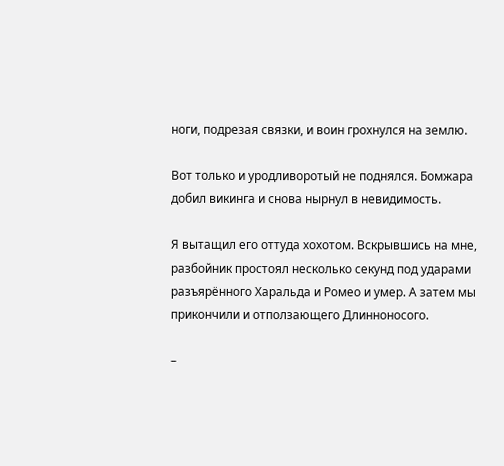ноги, подрезая связки, и воин грохнулся на землю.

Вот только и уродливоротый не поднялся. Бомжара добил викинга и снова нырнул в невидимость.

Я вытащил его оттуда хохотом. Вскрывшись на мне, разбойник простоял несколько секунд под ударами разъярённого Харальда и Ромео и умер. А затем мы прикончили и отползающего Длинноносого.

–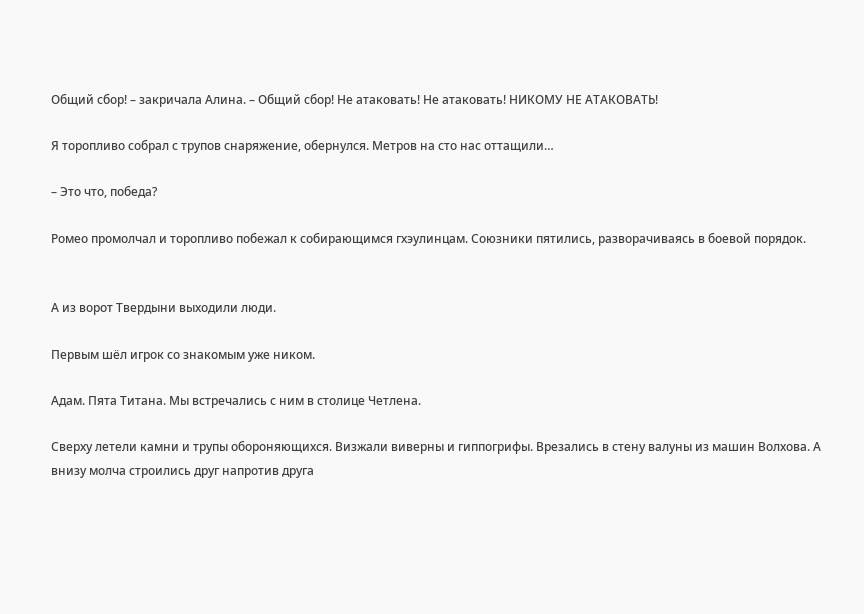Общий сбор! – закричала Алина. – Общий сбор! Не атаковать! Не атаковать! НИКОМУ НЕ АТАКОВАТЬ!

Я торопливо собрал с трупов снаряжение, обернулся. Метров на сто нас оттащили…

– Это что, победа?

Ромео промолчал и торопливо побежал к собирающимся гхэулинцам. Союзники пятились, разворачиваясь в боевой порядок.


А из ворот Твердыни выходили люди.

Первым шёл игрок со знакомым уже ником.

Адам. Пята Титана. Мы встречались с ним в столице Четлена.

Сверху летели камни и трупы обороняющихся. Визжали виверны и гиппогрифы. Врезались в стену валуны из машин Волхова. А внизу молча строились друг напротив друга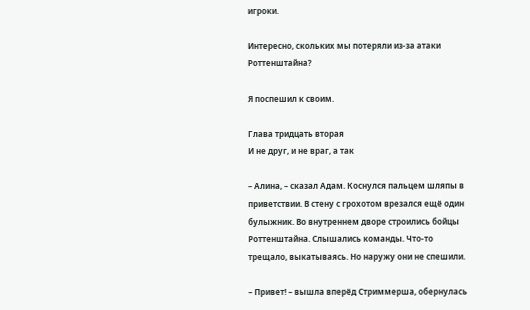игроки.

Интересно, скольких мы потеряли из-за атаки Роттенштайна?

Я поспешил к своим.

Глава тридцать вторая
И не друг, и не враг, а так

– Алина, – сказал Адам. Коснулся пальцем шляпы в приветствии. В стену с грохотом врезался ещё один булыжник. Во внутреннем дворе строились бойцы Роттенштайна. Слышались команды. Что-то трещало, выкатываясь. Но наружу они не спешили.

– Привет! – вышла вперёд Стриммерша, обернулась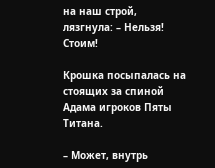на наш строй, лязгнула: – Нельзя! Стоим!

Крошка посыпалась на стоящих за спиной Адама игроков Пяты Титана.

– Может, внутрь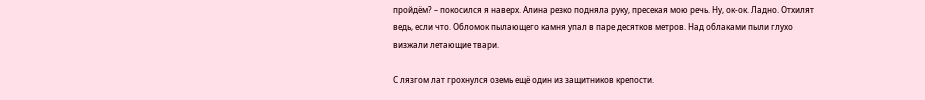пройдём? – покосился я наверх. Алина резко подняла руку, пресекая мою речь. Ну, ок-ок. Ладно. Отхилят ведь, если что. Обломок пылающего камня упал в паре десятков метров. Над облаками пыли глухо визжали летающие твари.

С лязгом лат грохнулся оземь ещё один из защитников крепости.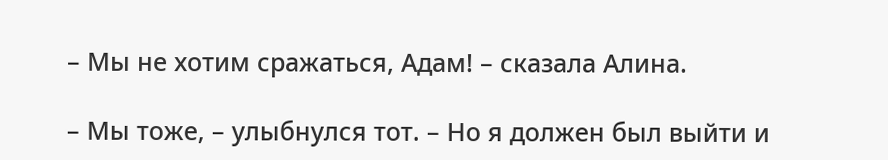– Мы не хотим сражаться, Адам! – сказала Алина.

– Мы тоже, – улыбнулся тот. – Но я должен был выйти и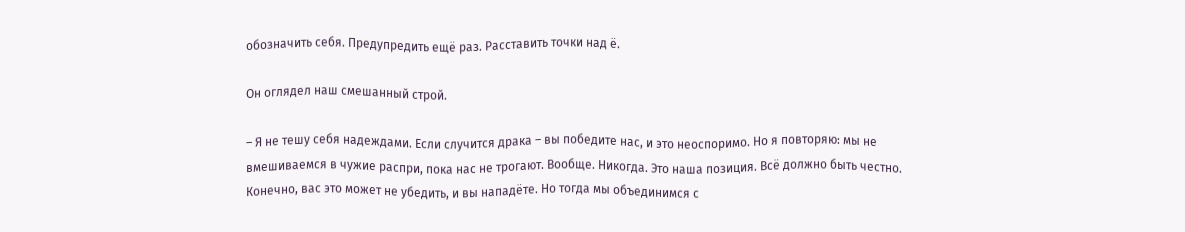обозначить себя. Предупредить ещё раз. Расставить точки над ё.

Он оглядел наш смешанный строй.

– Я не тешу себя надеждами. Если случится драка – вы победите нас, и это неоспоримо. Но я повторяю: мы не вмешиваемся в чужие распри, пока нас не трогают. Вообще. Никогда. Это наша позиция. Всё должно быть честно. Конечно, вас это может не убедить, и вы нападёте. Но тогда мы объединимся с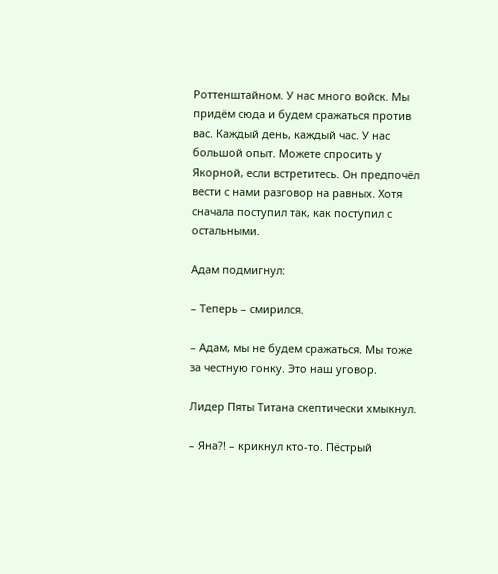Роттенштайном. У нас много войск. Мы придём сюда и будем сражаться против вас. Каждый день, каждый час. У нас большой опыт. Можете спросить у Якорной, если встретитесь. Он предпочёл вести с нами разговор на равных. Хотя сначала поступил так, как поступил с остальными.

Адам подмигнул:

– Теперь – смирился.

– Адам, мы не будем сражаться. Мы тоже за честную гонку. Это наш уговор.

Лидер Пяты Титана скептически хмыкнул.

– Яна?! – крикнул кто-то. Пёстрый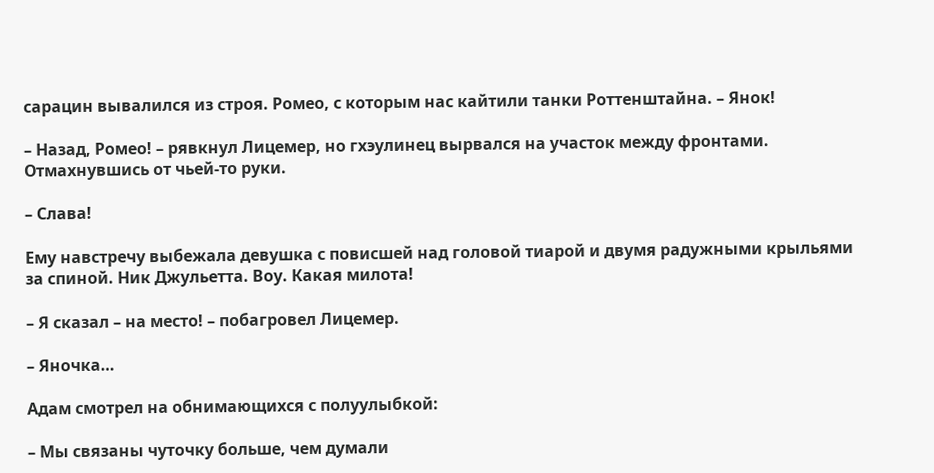сарацин вывалился из строя. Ромео, с которым нас кайтили танки Роттенштайна. – Янок!

– Назад, Ромео! – рявкнул Лицемер, но гхэулинец вырвался на участок между фронтами. Отмахнувшись от чьей-то руки.

– Слава!

Ему навстречу выбежала девушка с повисшей над головой тиарой и двумя радужными крыльями за спиной. Ник Джульетта. Воу. Какая милота!

– Я сказал – на место! – побагровел Лицемер.

– Яночка…

Адам смотрел на обнимающихся с полуулыбкой:

– Мы связаны чуточку больше, чем думали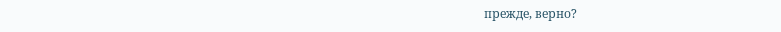прежде, верно?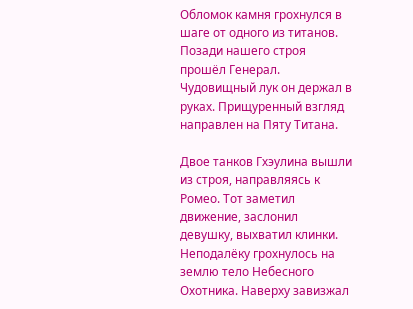Обломок камня грохнулся в шаге от одного из титанов. Позади нашего строя прошёл Генерал. Чудовищный лук он держал в руках. Прищуренный взгляд направлен на Пяту Титана.

Двое танков Гхэулина вышли из строя, направляясь к Ромео. Тот заметил движение, заслонил девушку, выхватил клинки. Неподалёку грохнулось на землю тело Небесного Охотника. Наверху завизжал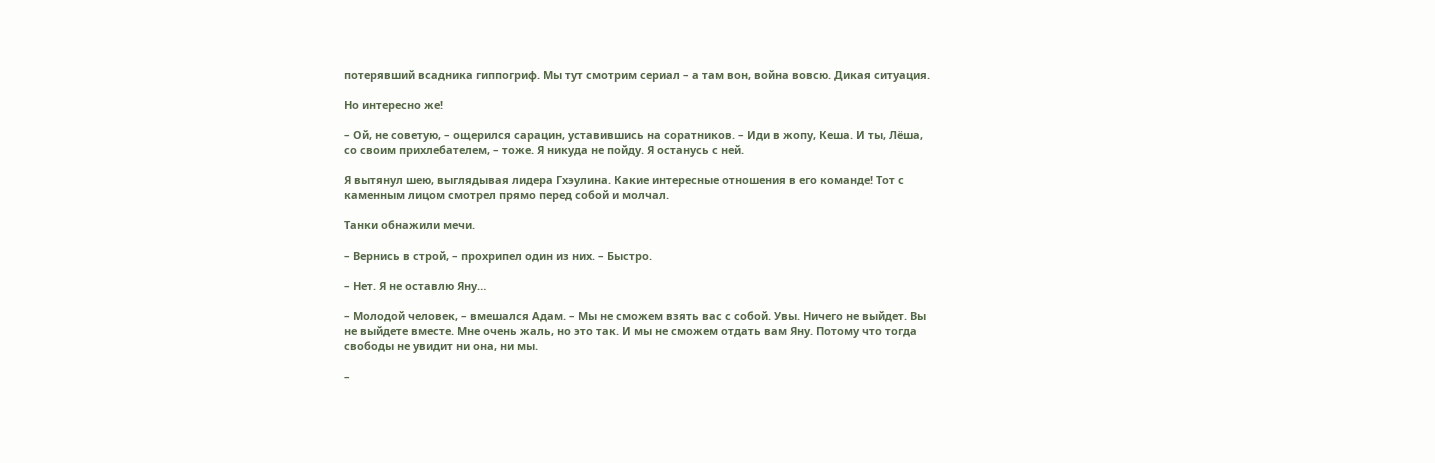потерявший всадника гиппогриф. Мы тут смотрим сериал – а там вон, война вовсю. Дикая ситуация.

Но интересно же!

– Ой, не советую, – ощерился сарацин, уставившись на соратников. – Иди в жопу, Кеша. И ты, Лёша, со своим прихлебателем, – тоже. Я никуда не пойду. Я останусь с ней.

Я вытянул шею, выглядывая лидера Гхэулина. Какие интересные отношения в его команде! Тот с каменным лицом смотрел прямо перед собой и молчал.

Танки обнажили мечи.

– Вернись в строй, – прохрипел один из них. – Быстро.

– Нет. Я не оставлю Яну…

– Молодой человек, – вмешался Адам. – Мы не сможем взять вас с собой. Увы. Ничего не выйдет. Вы не выйдете вместе. Мне очень жаль, но это так. И мы не сможем отдать вам Яну. Потому что тогда свободы не увидит ни она, ни мы.

–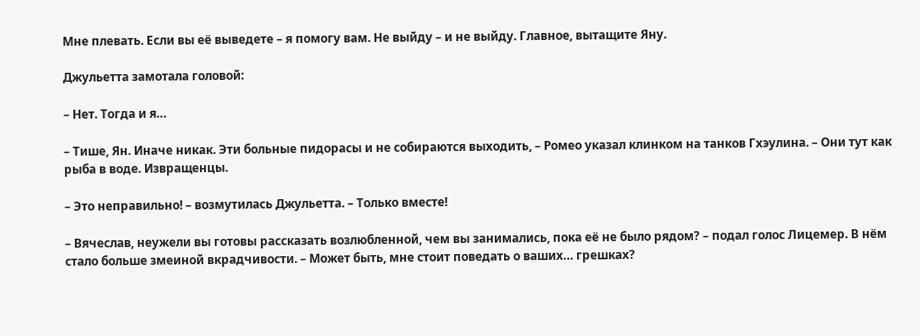Мне плевать. Если вы её выведете – я помогу вам. Не выйду – и не выйду. Главное, вытащите Яну.

Джульетта замотала головой:

– Нет. Тогда и я…

– Тише, Ян. Иначе никак. Эти больные пидорасы и не собираются выходить, – Ромео указал клинком на танков Гхэулина. – Они тут как рыба в воде. Извращенцы.

– Это неправильно! – возмутилась Джульетта. – Только вместе!

– Вячеслав, неужели вы готовы рассказать возлюбленной, чем вы занимались, пока её не было рядом? – подал голос Лицемер. В нём стало больше змеиной вкрадчивости. – Может быть, мне стоит поведать о ваших… грешках?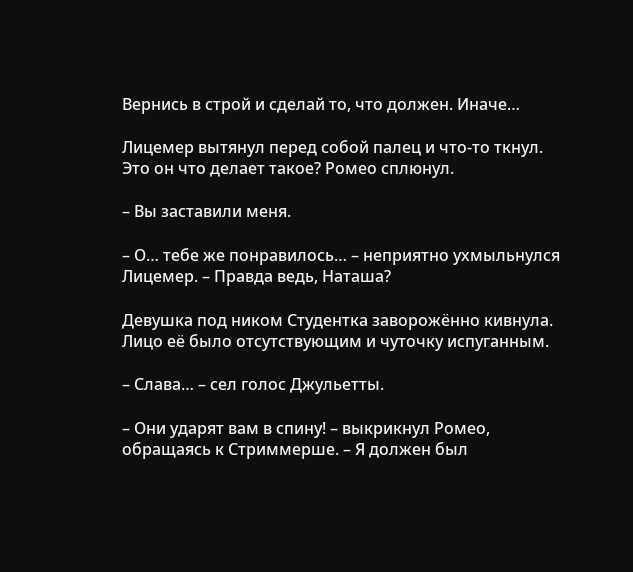Вернись в строй и сделай то, что должен. Иначе…

Лицемер вытянул перед собой палец и что-то ткнул. Это он что делает такое? Ромео сплюнул.

– Вы заставили меня.

– О… тебе же понравилось… – неприятно ухмыльнулся Лицемер. – Правда ведь, Наташа?

Девушка под ником Студентка заворожённо кивнула. Лицо её было отсутствующим и чуточку испуганным.

– Слава… – сел голос Джульетты.

– Они ударят вам в спину! – выкрикнул Ромео, обращаясь к Стриммерше. – Я должен был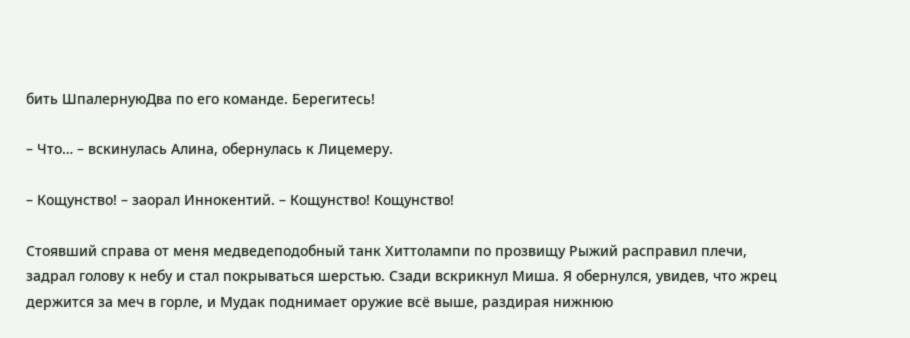бить ШпалернуюДва по его команде. Берегитесь!

– Что… – вскинулась Алина, обернулась к Лицемеру.

– Кощунство! – заорал Иннокентий. – Кощунство! Кощунство!

Стоявший справа от меня медведеподобный танк Хиттолампи по прозвищу Рыжий расправил плечи, задрал голову к небу и стал покрываться шерстью. Сзади вскрикнул Миша. Я обернулся, увидев, что жрец держится за меч в горле, и Мудак поднимает оружие всё выше, раздирая нижнюю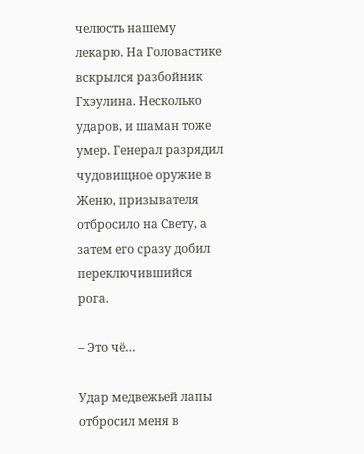челюсть нашему лекарю. На Головастике вскрылся разбойник Гхэулина. Несколько ударов, и шаман тоже умер. Генерал разрядил чудовищное оружие в Женю, призывателя отбросило на Свету, а затем его сразу добил переключившийся рога.

– Это чё…

Удар медвежьей лапы отбросил меня в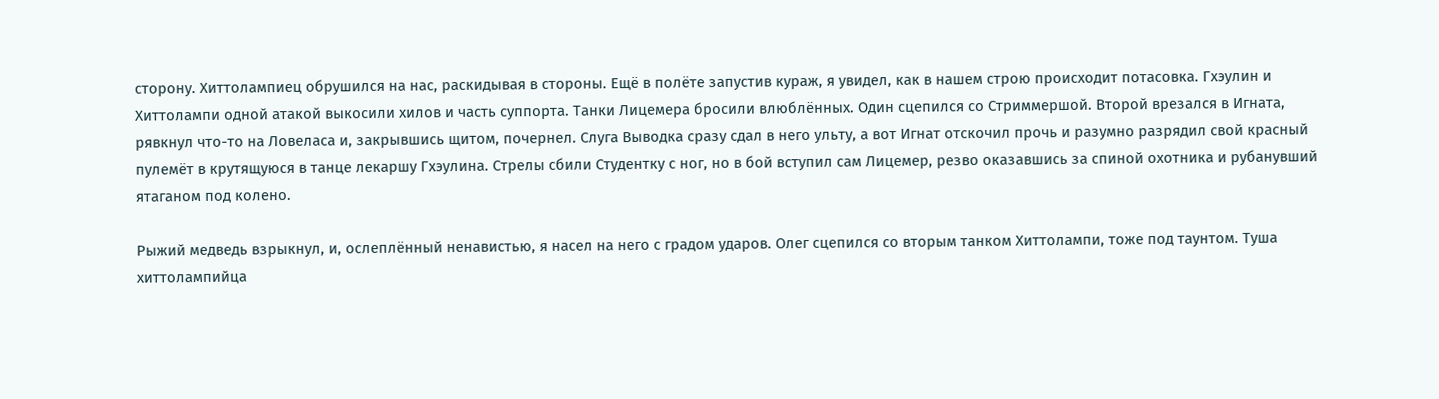сторону. Хиттолампиец обрушился на нас, раскидывая в стороны. Ещё в полёте запустив кураж, я увидел, как в нашем строю происходит потасовка. Гхэулин и Хиттолампи одной атакой выкосили хилов и часть суппорта. Танки Лицемера бросили влюблённых. Один сцепился со Стриммершой. Второй врезался в Игната, рявкнул что-то на Ловеласа и, закрывшись щитом, почернел. Слуга Выводка сразу сдал в него ульту, а вот Игнат отскочил прочь и разумно разрядил свой красный пулемёт в крутящуюся в танце лекаршу Гхэулина. Стрелы сбили Студентку с ног, но в бой вступил сам Лицемер, резво оказавшись за спиной охотника и рубанувший ятаганом под колено.

Рыжий медведь взрыкнул, и, ослеплённый ненавистью, я насел на него с градом ударов. Олег сцепился со вторым танком Хиттолампи, тоже под таунтом. Туша хиттолампийца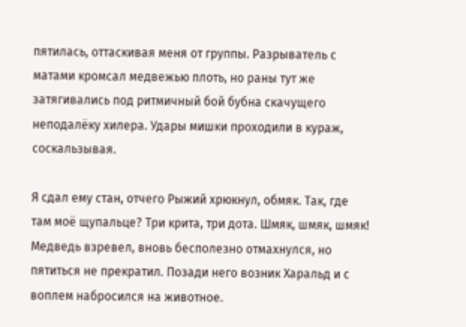пятилась, оттаскивая меня от группы. Разрыватель с матами кромсал медвежью плоть, но раны тут же затягивались под ритмичный бой бубна скачущего неподалёку хилера. Удары мишки проходили в кураж, соскальзывая.

Я сдал ему стан, отчего Рыжий хрюкнул, обмяк. Так, где там моё щупальце? Три крита, три дота. Шмяк, шмяк, шмяк! Медведь взревел, вновь бесполезно отмахнулся, но пятиться не прекратил. Позади него возник Харальд и с воплем набросился на животное.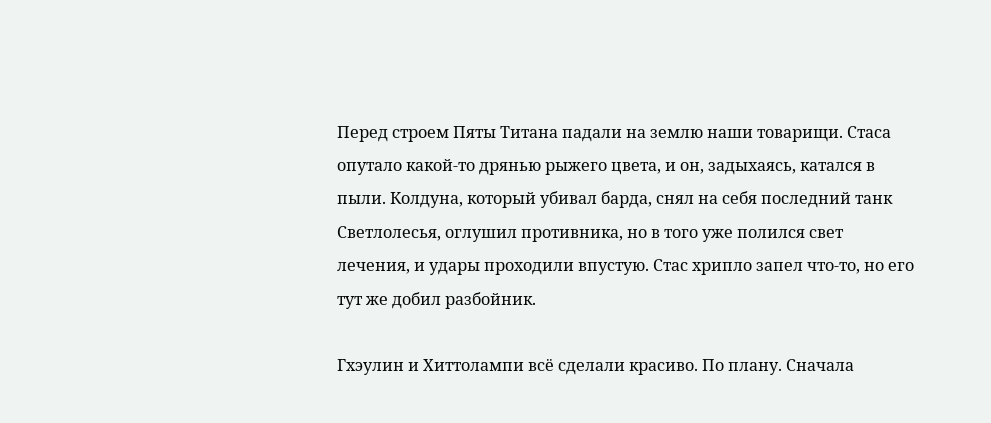Перед строем Пяты Титана падали на землю наши товарищи. Стаса опутало какой-то дрянью рыжего цвета, и он, задыхаясь, катался в пыли. Колдуна, который убивал барда, снял на себя последний танк Светлолесья, оглушил противника, но в того уже полился свет лечения, и удары проходили впустую. Стас хрипло запел что-то, но его тут же добил разбойник.

Гхэулин и Хиттолампи всё сделали красиво. По плану. Сначала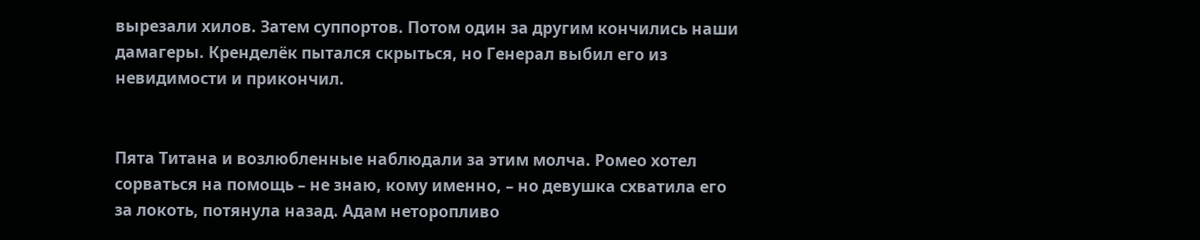вырезали хилов. Затем суппортов. Потом один за другим кончились наши дамагеры. Кренделёк пытался скрыться, но Генерал выбил его из невидимости и прикончил.


Пята Титана и возлюбленные наблюдали за этим молча. Ромео хотел сорваться на помощь – не знаю, кому именно, – но девушка схватила его за локоть, потянула назад. Адам неторопливо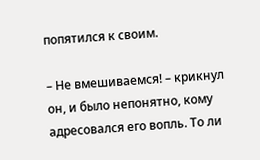попятился к своим.

– Не вмешиваемся! – крикнул он, и было непонятно, кому адресовался его вопль. То ли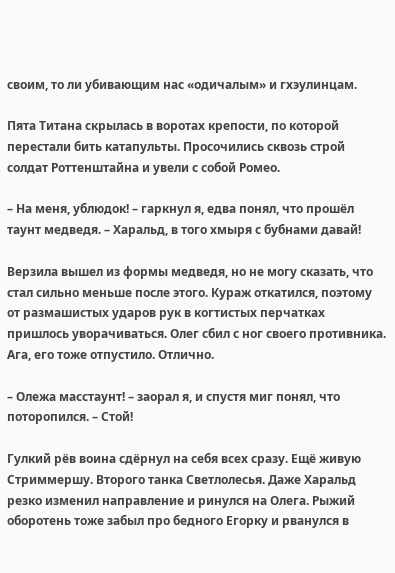своим, то ли убивающим нас «одичалым» и гхэулинцам.

Пята Титана скрылась в воротах крепости, по которой перестали бить катапульты. Просочились сквозь строй солдат Роттенштайна и увели с собой Ромео.

– На меня, ублюдок! – гаркнул я, едва понял, что прошёл таунт медведя. – Харальд, в того хмыря с бубнами давай!

Верзила вышел из формы медведя, но не могу сказать, что стал сильно меньше после этого. Кураж откатился, поэтому от размашистых ударов рук в когтистых перчатках пришлось уворачиваться. Олег сбил с ног своего противника. Ага, его тоже отпустило. Отлично.

– Олежа масстаунт! – заорал я, и спустя миг понял, что поторопился. – Стой!

Гулкий рёв воина сдёрнул на себя всех сразу. Ещё живую Стриммершу. Второго танка Светлолесья. Даже Харальд резко изменил направление и ринулся на Олега. Рыжий оборотень тоже забыл про бедного Егорку и рванулся в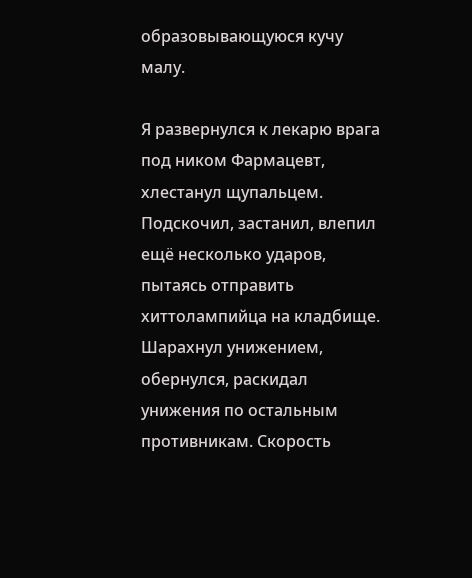образовывающуюся кучу малу.

Я развернулся к лекарю врага под ником Фармацевт, хлестанул щупальцем. Подскочил, застанил, влепил ещё несколько ударов, пытаясь отправить хиттолампийца на кладбище. Шарахнул унижением, обернулся, раскидал унижения по остальным противникам. Скорость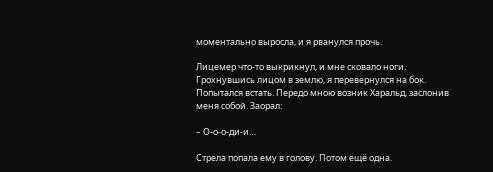моментально выросла, и я рванулся прочь.

Лицемер что-то выкрикнул, и мне сковало ноги. Грохнувшись лицом в землю, я перевернулся на бок. Попытался встать. Передо мною возник Харальд, заслонив меня собой. Заорал:

– О-о-о-ди-и…

Стрела попала ему в голову. Потом ещё одна.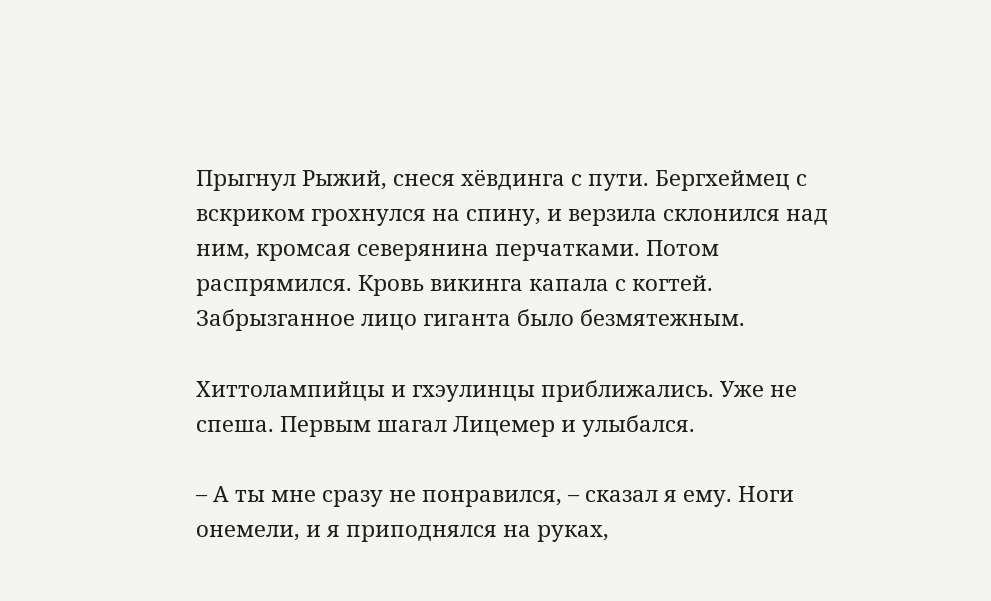Прыгнул Рыжий, снеся хёвдинга с пути. Бергхеймец с вскриком грохнулся на спину, и верзила склонился над ним, кромсая северянина перчатками. Потом распрямился. Кровь викинга капала с когтей. Забрызганное лицо гиганта было безмятежным.

Хиттолампийцы и гхэулинцы приближались. Уже не спеша. Первым шагал Лицемер и улыбался.

– А ты мне сразу не понравился, – сказал я ему. Ноги онемели, и я приподнялся на руках,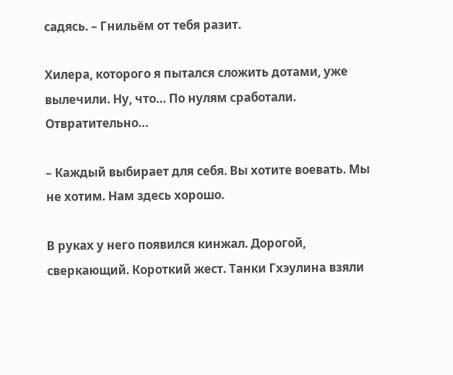садясь. – Гнильём от тебя разит.

Хилера, которого я пытался сложить дотами, уже вылечили. Ну, что… По нулям сработали. Отвратительно…

– Каждый выбирает для себя. Вы хотите воевать. Мы не хотим. Нам здесь хорошо.

В руках у него появился кинжал. Дорогой, сверкающий. Короткий жест. Танки Гхэулина взяли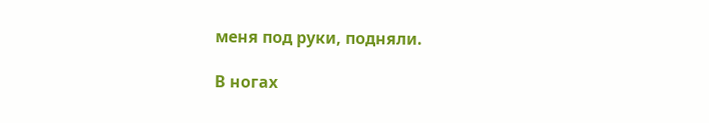меня под руки, подняли.

В ногах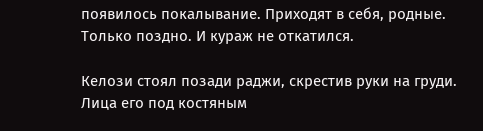появилось покалывание. Приходят в себя, родные. Только поздно. И кураж не откатился.

Келози стоял позади раджи, скрестив руки на груди. Лица его под костяным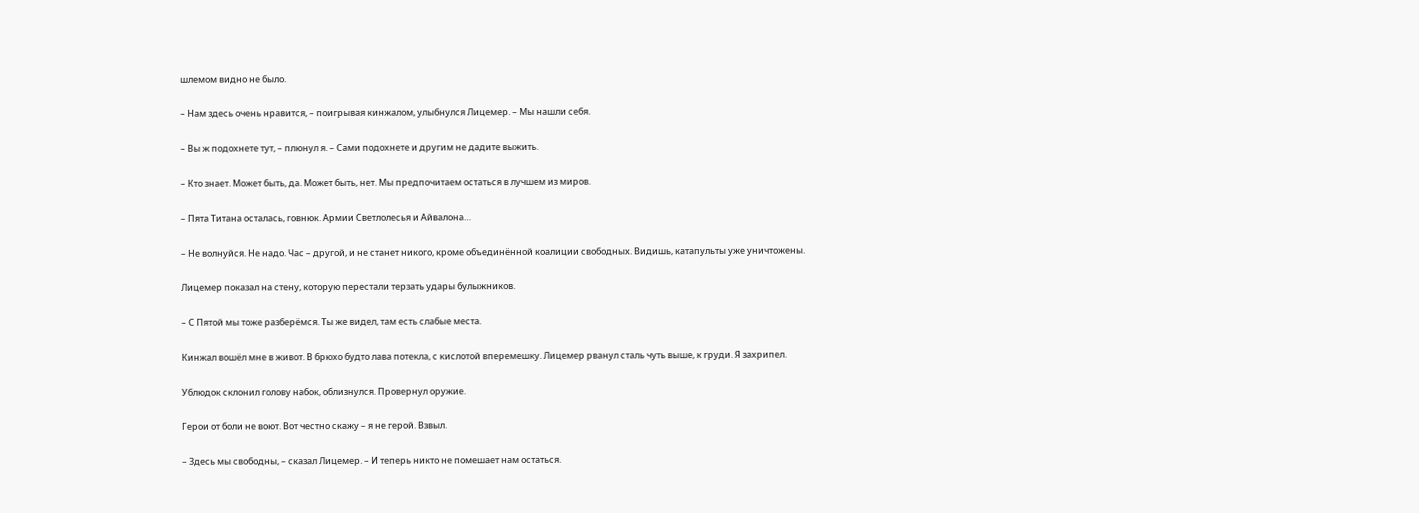шлемом видно не было.

– Нам здесь очень нравится, – поигрывая кинжалом, улыбнулся Лицемер. – Мы нашли себя.

– Вы ж подохнете тут, – плюнул я. – Сами подохнете и другим не дадите выжить.

– Кто знает. Может быть, да. Может быть, нет. Мы предпочитаем остаться в лучшем из миров.

– Пята Титана осталась, говнюк. Армии Светлолесья и Айвалона…

– Не волнуйся. Не надо. Час – другой, и не станет никого, кроме объединённой коалиции свободных. Видишь, катапульты уже уничтожены.

Лицемер показал на стену, которую перестали терзать удары булыжников.

– С Пятой мы тоже разберёмся. Ты же видел, там есть слабые места.

Кинжал вошёл мне в живот. В брюхо будто лава потекла, с кислотой вперемешку. Лицемер рванул сталь чуть выше, к груди. Я захрипел.

Ублюдок склонил голову набок, облизнулся. Провернул оружие.

Герои от боли не воют. Вот честно скажу – я не герой. Взвыл.

– Здесь мы свободны, – сказал Лицемер. – И теперь никто не помешает нам остаться.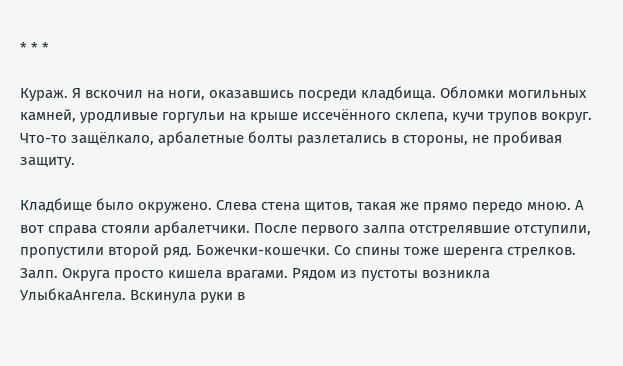* * *

Кураж. Я вскочил на ноги, оказавшись посреди кладбища. Обломки могильных камней, уродливые горгульи на крыше иссечённого склепа, кучи трупов вокруг. Что-то защёлкало, арбалетные болты разлетались в стороны, не пробивая защиту.

Кладбище было окружено. Слева стена щитов, такая же прямо передо мною. А вот справа стояли арбалетчики. После первого залпа отстрелявшие отступили, пропустили второй ряд. Божечки-кошечки. Со спины тоже шеренга стрелков. Залп. Округа просто кишела врагами. Рядом из пустоты возникла УлыбкаАнгела. Вскинула руки в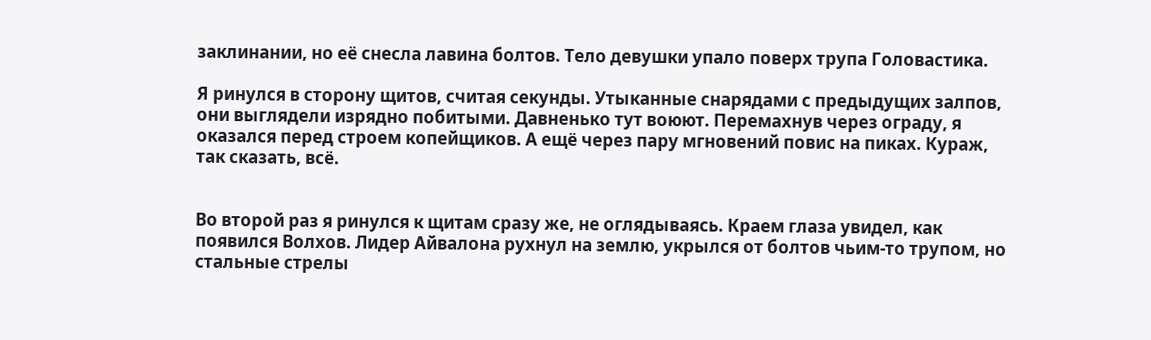заклинании, но её снесла лавина болтов. Тело девушки упало поверх трупа Головастика.

Я ринулся в сторону щитов, считая секунды. Утыканные снарядами с предыдущих залпов, они выглядели изрядно побитыми. Давненько тут воюют. Перемахнув через ограду, я оказался перед строем копейщиков. А ещё через пару мгновений повис на пиках. Кураж, так сказать, всё.


Во второй раз я ринулся к щитам сразу же, не оглядываясь. Краем глаза увидел, как появился Волхов. Лидер Айвалона рухнул на землю, укрылся от болтов чьим-то трупом, но стальные стрелы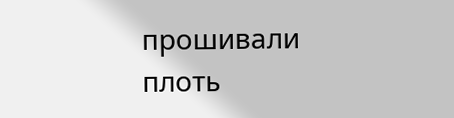прошивали плоть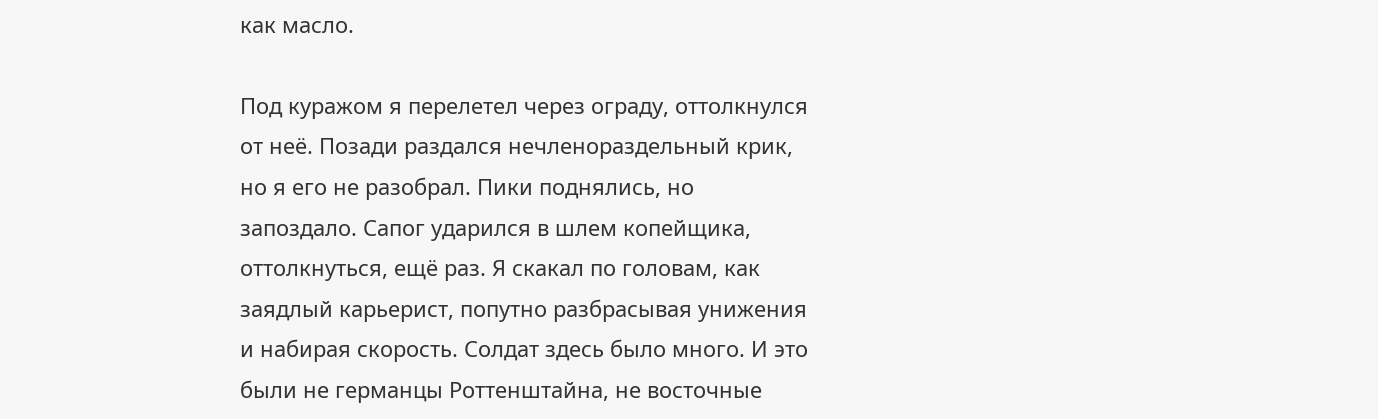как масло.

Под куражом я перелетел через ограду, оттолкнулся от неё. Позади раздался нечленораздельный крик, но я его не разобрал. Пики поднялись, но запоздало. Сапог ударился в шлем копейщика, оттолкнуться, ещё раз. Я скакал по головам, как заядлый карьерист, попутно разбрасывая унижения и набирая скорость. Солдат здесь было много. И это были не германцы Роттенштайна, не восточные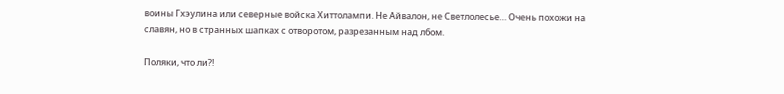воины Гхэулина или северные войска Хиттолампи. Не Айвалон, не Светлолесье… Очень похожи на славян, но в странных шапках с отворотом, разрезанным над лбом.

Поляки, что ли?!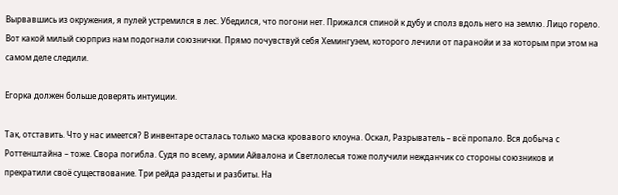Вырвавшись из окружения, я пулей устремился в лес. Убедился, что погони нет. Прижался спиной к дубу и сполз вдоль него на землю. Лицо горело. Вот какой милый сюрприз нам подогнали союзнички. Прямо почувствуй себя Хемингуэем, которого лечили от паранойи и за которым при этом на самом деле следили.

Егорка должен больше доверять интуиции.

Так, отставить. Что у нас имеется? В инвентаре осталась только маска кровавого клоуна. Оскал, Разрыватель – всё пропало. Вся добыча с Роттенштайна – тоже. Свора погибла. Судя по всему, армии Айвалона и Светлолесья тоже получили нежданчик со стороны союзников и прекратили своё существование. Три рейда раздеты и разбиты. На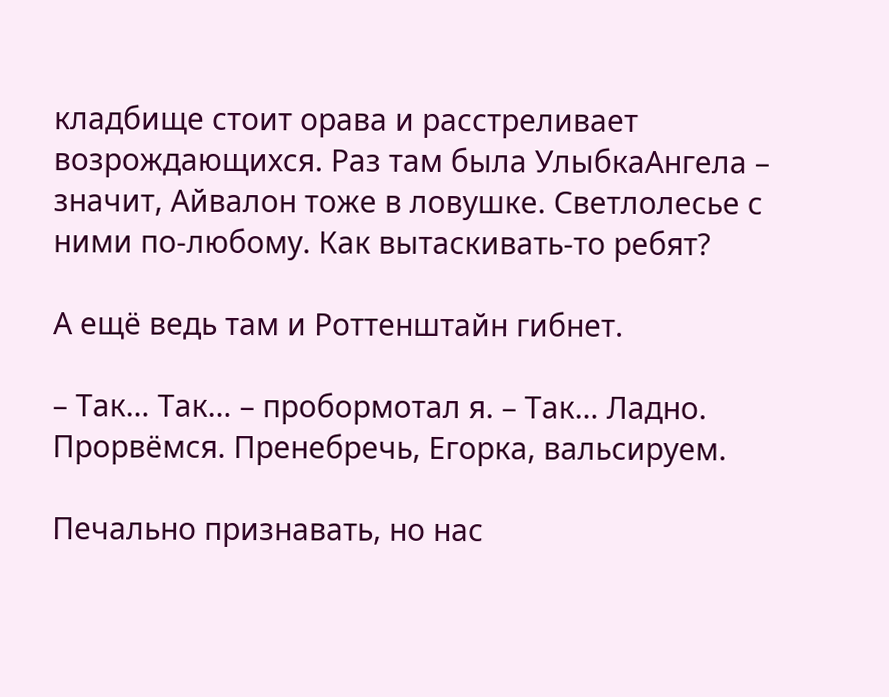кладбище стоит орава и расстреливает возрождающихся. Раз там была УлыбкаАнгела – значит, Айвалон тоже в ловушке. Светлолесье с ними по-любому. Как вытаскивать-то ребят?

А ещё ведь там и Роттенштайн гибнет.

– Так… Так… – пробормотал я. – Так… Ладно. Прорвёмся. Пренебречь, Егорка, вальсируем.

Печально признавать, но нас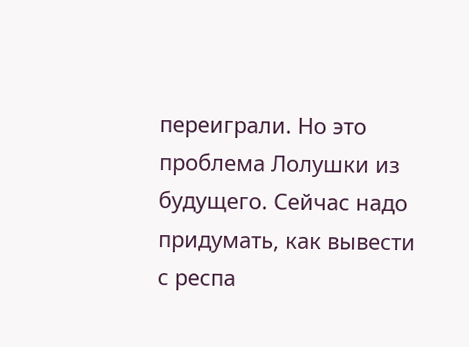переиграли. Но это проблема Лолушки из будущего. Сейчас надо придумать, как вывести с респа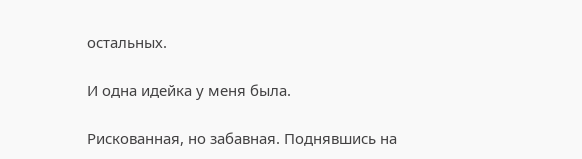остальных.

И одна идейка у меня была.

Рискованная, но забавная. Поднявшись на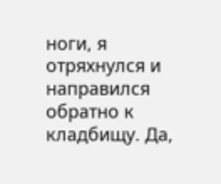ноги, я отряхнулся и направился обратно к кладбищу. Да,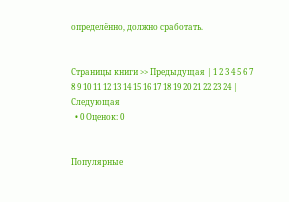определённо, должно сработать.


Страницы книги >> Предыдущая | 1 2 3 4 5 6 7 8 9 10 11 12 13 14 15 16 17 18 19 20 21 22 23 24 | Следующая
  • 0 Оценок: 0


Популярные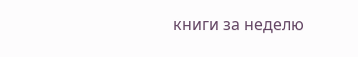книги за неделю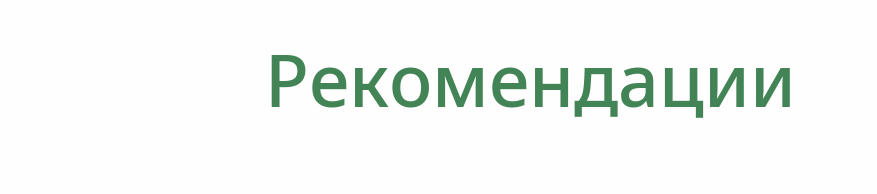Рекомендации